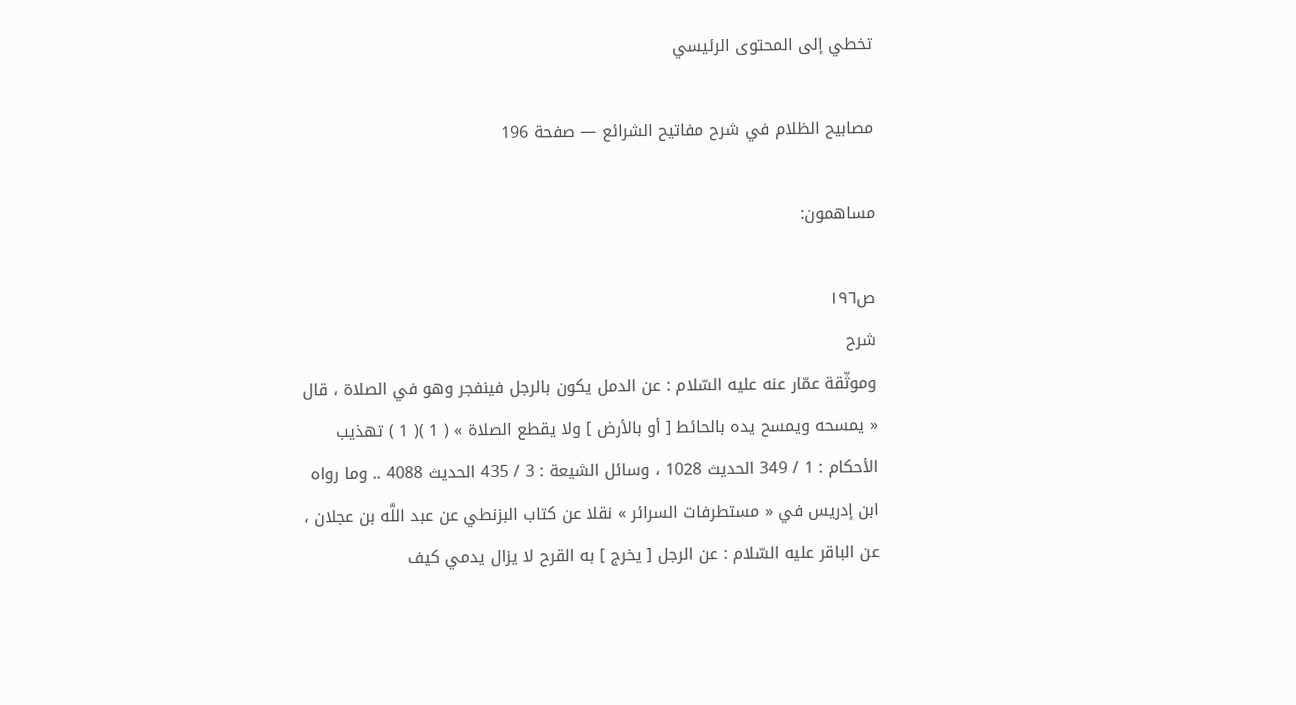تخطي إلى المحتوى الرئيسي

مصابيح الظلام في شرح مفاتيح الشرائع — صفحة 196

مساهمون:

ص١٩٦
شرح
وموثّقة عمّار عنه عليه السّلام : عن الدمل يكون بالرجل فينفجر وهو في الصلاة ، قال « يمسحه ويمسح يده بالحائط [ أو بالأرض ] ولا يقطع الصلاة » ( 1 )( 1 ) تهذيب الأحكام : 1 / 349 الحديث 1028 ، وسائل الشيعة : 3 / 435 الحديث 4088 .. وما رواه ابن إدريس في « مستطرفات السرائر » نقلا عن كتاب البزنطي عن عبد اللَّه بن عجلان ، عن الباقر عليه السّلام : عن الرجل [ يخرج ] به القرح لا يزال يدمي كيف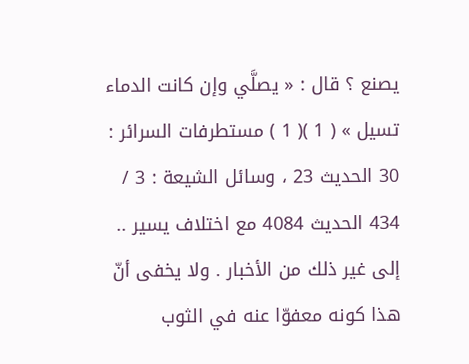يصنع ؟ قال : « يصلَّي وإن كانت الدماء تسيل » ( 1 )( 1 ) مستطرفات السرائر : 30 الحديث 23 ، وسائل الشيعة : 3 / 434 الحديث 4084 مع اختلاف يسير .. إلى غير ذلك من الأخبار . ولا يخفى أنّ هذا كونه معفوّا عنه في الثوب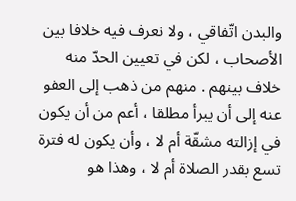والبدن اتّفاقي ، ولا نعرف فيه خلافا بين الأصحاب ، لكن في تعيين الحدّ منه خلاف بينهم . منهم من ذهب إلى العفو عنه إلى أن يبرأ مطلقا ، أعم من أن يكون في إزالته مشقّة أم لا ، وأن يكون له فترة تسع بقدر الصلاة أم لا ، وهذا هو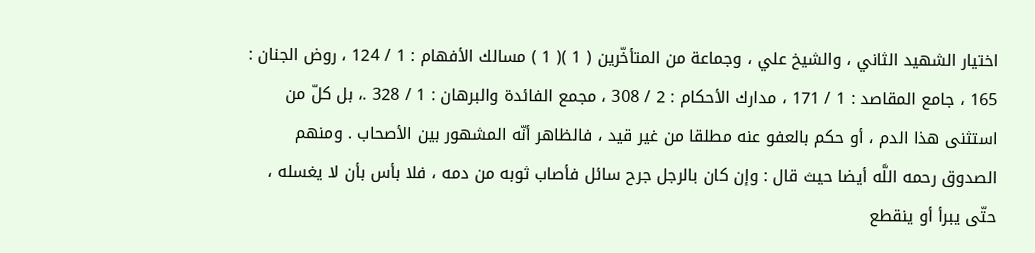اختيار الشهيد الثاني ، والشيخ علي ، وجماعة من المتأخّرين ( 1 )( 1 ) مسالك الأفهام : 1 / 124 ، روض الجنان : 165 ، جامع المقاصد : 1 / 171 ، مدارك الأحكام : 2 / 308 ، مجمع الفائدة والبرهان : 1 / 328 .، بل كلّ من استثنى هذا الدم ، أو حكم بالعفو عنه مطلقا من غير قيد ، فالظاهر أنّه المشهور بين الأصحاب . ومنهم الصدوق رحمه اللَّه أيضا حيث قال : وإن كان بالرجل جرح سائل فأصاب ثوبه من دمه ، فلا بأس بأن لا يغسله ، حتّى يبرأ أو ينقطع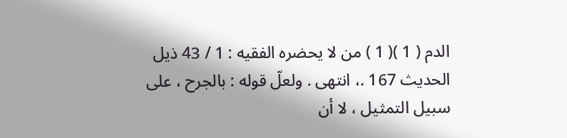الدم ( 1 )( 1 ) من لا يحضره الفقيه : 1 / 43 ذيل الحديث 167 .، انتهى . ولعلّ قوله : بالجرح ، على سبيل التمثيل ، لا أن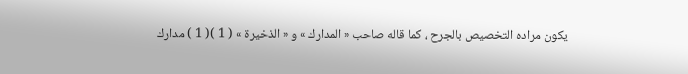يكون مراده التخصيص بالجرح ، كما قاله صاحب « المدارك » و « الذخيرة » ( 1 )( 1 ) مدارك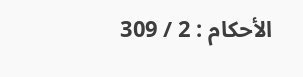الأحكام : 2 / 309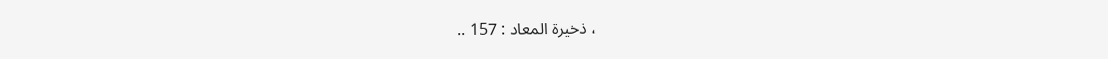، ذخيرة المعاد : 157 ..